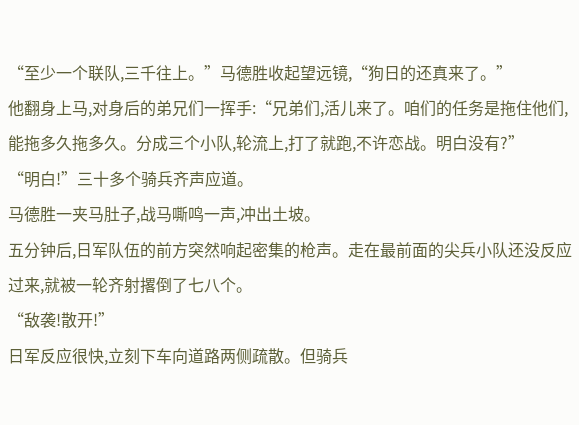“至少一个联队,三千往上。”马德胜收起望远镜,“狗日的还真来了。”
他翻身上马,对身后的弟兄们一挥手:“兄弟们,活儿来了。咱们的任务是拖住他们,能拖多久拖多久。分成三个小队,轮流上,打了就跑,不许恋战。明白没有?”
“明白!”三十多个骑兵齐声应道。
马德胜一夹马肚子,战马嘶鸣一声,冲出土坡。
五分钟后,日军队伍的前方突然响起密集的枪声。走在最前面的尖兵小队还没反应过来,就被一轮齐射撂倒了七八个。
“敌袭!散开!”
日军反应很快,立刻下车向道路两侧疏散。但骑兵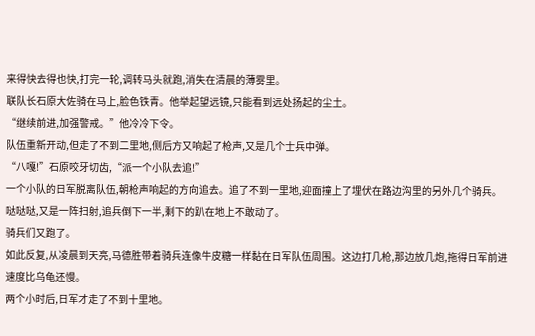来得快去得也快,打完一轮,调转马头就跑,消失在清晨的薄雾里。
联队长石原大佐骑在马上,脸色铁青。他举起望远镜,只能看到远处扬起的尘土。
“继续前进,加强警戒。”他冷冷下令。
队伍重新开动,但走了不到二里地,侧后方又响起了枪声,又是几个士兵中弹。
“八嘎!”石原咬牙切齿,“派一个小队去追!”
一个小队的日军脱离队伍,朝枪声响起的方向追去。追了不到一里地,迎面撞上了埋伏在路边沟里的另外几个骑兵。哒哒哒,又是一阵扫射,追兵倒下一半,剩下的趴在地上不敢动了。
骑兵们又跑了。
如此反复,从凌晨到天亮,马德胜带着骑兵连像牛皮糖一样黏在日军队伍周围。这边打几枪,那边放几炮,拖得日军前进速度比乌龟还慢。
两个小时后,日军才走了不到十里地。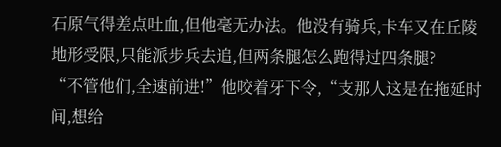石原气得差点吐血,但他毫无办法。他没有骑兵,卡车又在丘陵地形受限,只能派步兵去追,但两条腿怎么跑得过四条腿?
“不管他们,全速前进!”他咬着牙下令,“支那人这是在拖延时间,想给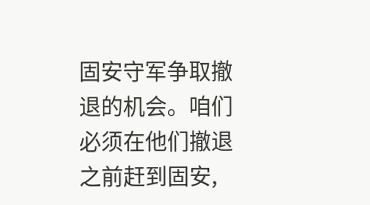固安守军争取撤退的机会。咱们必须在他们撤退之前赶到固安,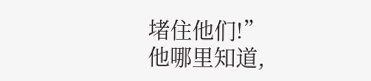堵住他们!”
他哪里知道,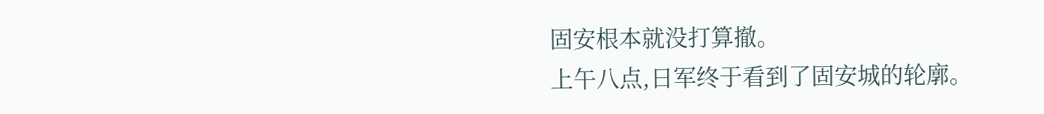固安根本就没打算撤。
上午八点,日军终于看到了固安城的轮廓。